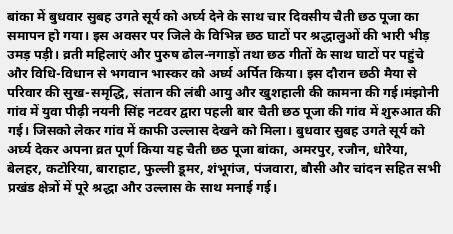बांका में बुधवार सुबह उगते सूर्य को अर्घ्य देने के साथ चार दिवसीय चैती छठ पूजा का समापन हो गया। इस अवसर पर जिले के विभिन्न छठ घाटों पर श्रद्धालुओं की भारी भीड़ उमड़ पड़ी। व्रती महिलाएं और पुरुष ढोल-नगाड़ों तथा छठ गीतों के साथ घाटों पर पहुंचे और विधि-विधान से भगवान भास्कर को अर्घ्य अर्पित किया। इस दौरान छठी मैया से परिवार की सुख-समृद्धि, संतान की लंबी आयु और खुशहाली की कामना की गई।मंझोनी गांव में युवा पीढ़ी नयनी सिंह नटवर द्वारा पहली बार चैती छठ पूजा की गांव में शुरुआत की गई। जिसको लेकर गांव में काफी उल्लास देखने को मिला। बुधवार सुबह उगते सूर्य को अर्घ्य देकर अपना व्रत पूर्ण किया यह चैती छठ पूजा बांका, अमरपुर, रजौन, धोरैया, बेलहर, कटोरिया, बाराहाट, फुल्ली डूमर, शंभूगंज, पंजवारा, बौसी और चांदन सहित सभी प्रखंड क्षेत्रों में पूरे श्रद्धा और उल्लास के साथ मनाई गई।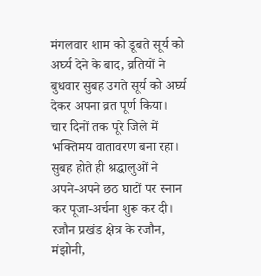मंगलवार शाम को डूबते सूर्य को अर्घ्य देने के बाद, व्रतियों ने बुधवार सुबह उगते सूर्य को अर्घ्य देकर अपना व्रत पूर्ण किया। चार दिनों तक पूरे जिले में भक्तिमय वातावरण बना रहा। सुबह होते ही श्रद्धालुओं ने अपने-अपने छठ घाटों पर स्नान कर पूजा-अर्चना शुरू कर दी। रजौन प्रखंड क्षेत्र के रजौन, मंझोनी,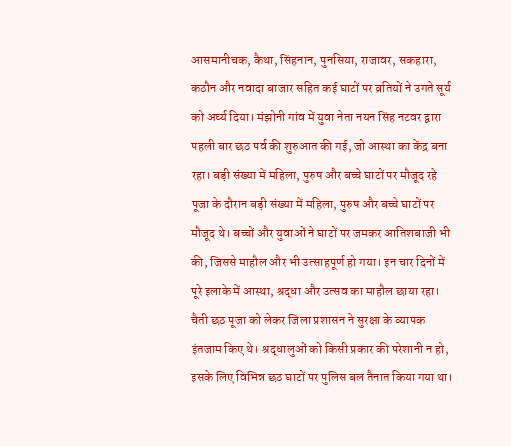आसमानीचक, कैथा, सिंहनान, पुनसिया, राजावर, सकहारा, कठौन और नवादा बाजार सहित कई घाटों पर व्रतियों ने उगते सूर्य को अर्घ्य दिया। मंझोनी गांव में युवा नेता नयन सिंह नटवर द्वारा पहली बार छठ पर्व की शुरुआत की गई, जो आस्था का केंद्र बना रहा। बड़ी संख्या में महिला, पुरुष और बच्चे घाटों पर मौजूद रहे पूजा के दौरान बड़ी संख्या में महिला, पुरुष और बच्चे घाटों पर मौजूद थे। बच्चों और युवाओं ने घाटों पर जमकर आतिशबाजी भी की, जिससे माहौल और भी उत्साहपूर्ण हो गया। इन चार दिनों में पूरे इलाके में आस्था, श्रद्धा और उत्सव का माहौल छाया रहा। चैती छठ पूजा को लेकर जिला प्रशासन ने सुरक्षा के व्यापक इंतजाम किए थे। श्रद्धालुओं को किसी प्रकार की परेशानी न हो, इसके लिए विभिन्न छठ घाटों पर पुलिस बल तैनात किया गया था।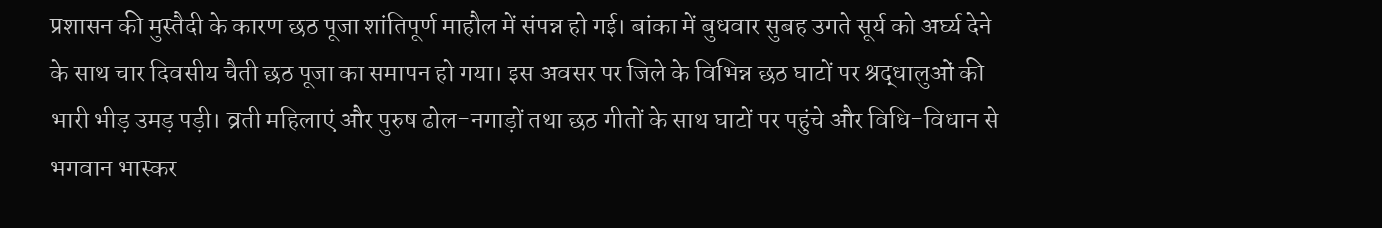प्रशासन की मुस्तैदी के कारण छठ पूजा शांतिपूर्ण माहौल में संपन्न हो गई। बांका में बुधवार सुबह उगते सूर्य को अर्घ्य देने के साथ चार दिवसीय चैती छठ पूजा का समापन हो गया। इस अवसर पर जिले के विभिन्न छठ घाटों पर श्रद्धालुओं की भारी भीड़ उमड़ पड़ी। व्रती महिलाएं और पुरुष ढोल-नगाड़ों तथा छठ गीतों के साथ घाटों पर पहुंचे और विधि-विधान से भगवान भास्कर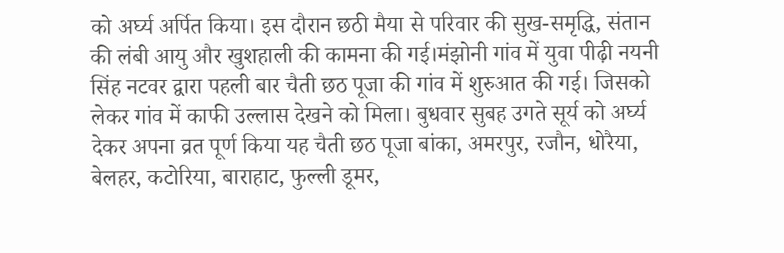को अर्घ्य अर्पित किया। इस दौरान छठी मैया से परिवार की सुख-समृद्धि, संतान की लंबी आयु और खुशहाली की कामना की गई।मंझोनी गांव में युवा पीढ़ी नयनी सिंह नटवर द्वारा पहली बार चैती छठ पूजा की गांव में शुरुआत की गई। जिसको लेकर गांव में काफी उल्लास देखने को मिला। बुधवार सुबह उगते सूर्य को अर्घ्य देकर अपना व्रत पूर्ण किया यह चैती छठ पूजा बांका, अमरपुर, रजौन, धोरैया, बेलहर, कटोरिया, बाराहाट, फुल्ली डूमर,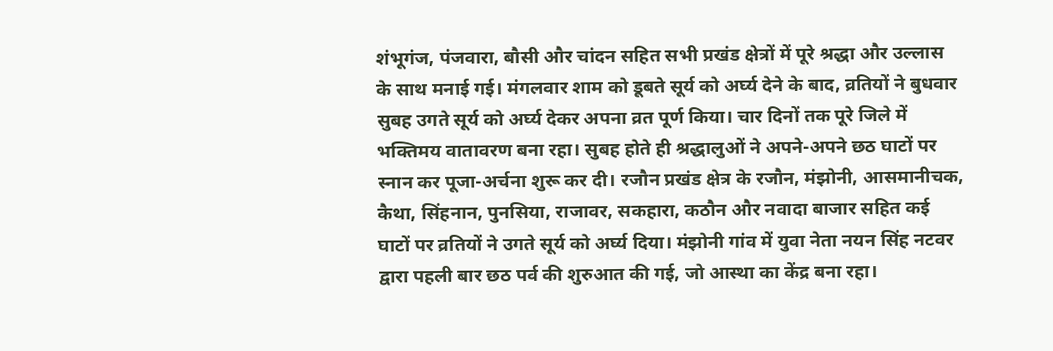शंभूगंज, पंजवारा, बौसी और चांदन सहित सभी प्रखंड क्षेत्रों में पूरे श्रद्धा और उल्लास के साथ मनाई गई। मंगलवार शाम को डूबते सूर्य को अर्घ्य देने के बाद, व्रतियों ने बुधवार सुबह उगते सूर्य को अर्घ्य देकर अपना व्रत पूर्ण किया। चार दिनों तक पूरे जिले में भक्तिमय वातावरण बना रहा। सुबह होते ही श्रद्धालुओं ने अपने-अपने छठ घाटों पर स्नान कर पूजा-अर्चना शुरू कर दी। रजौन प्रखंड क्षेत्र के रजौन, मंझोनी, आसमानीचक, कैथा, सिंहनान, पुनसिया, राजावर, सकहारा, कठौन और नवादा बाजार सहित कई घाटों पर व्रतियों ने उगते सूर्य को अर्घ्य दिया। मंझोनी गांव में युवा नेता नयन सिंह नटवर द्वारा पहली बार छठ पर्व की शुरुआत की गई, जो आस्था का केंद्र बना रहा।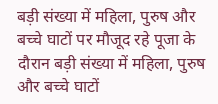बड़ी संख्या में महिला, पुरुष और बच्चे घाटों पर मौजूद रहे पूजा के दौरान बड़ी संख्या में महिला, पुरुष और बच्चे घाटों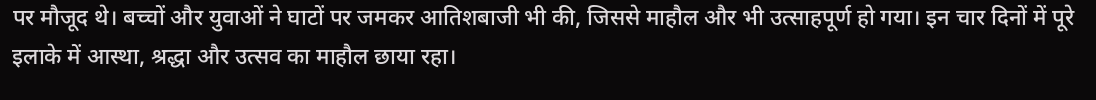पर मौजूद थे। बच्चों और युवाओं ने घाटों पर जमकर आतिशबाजी भी की, जिससे माहौल और भी उत्साहपूर्ण हो गया। इन चार दिनों में पूरे इलाके में आस्था, श्रद्धा और उत्सव का माहौल छाया रहा।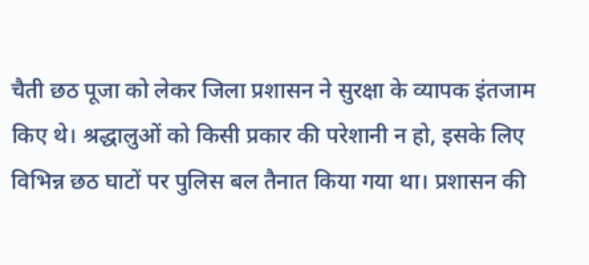चैती छठ पूजा को लेकर जिला प्रशासन ने सुरक्षा के व्यापक इंतजाम किए थे। श्रद्धालुओं को किसी प्रकार की परेशानी न हो, इसके लिए विभिन्न छठ घाटों पर पुलिस बल तैनात किया गया था। प्रशासन की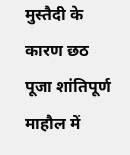मुस्तैदी के कारण छठ पूजा शांतिपूर्ण माहौल में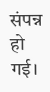संपन्न हो गई।